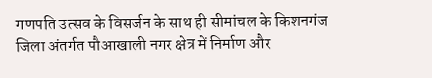गणपति उत्सव के विसर्जन के साथ ही सीमांचल के किशनगंज जिला अंतर्गत पौआखाली नगर क्षेत्र में निर्माण और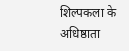शिल्पकला के अधिष्ठाता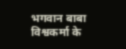भगवान बाबा विश्वकर्मा के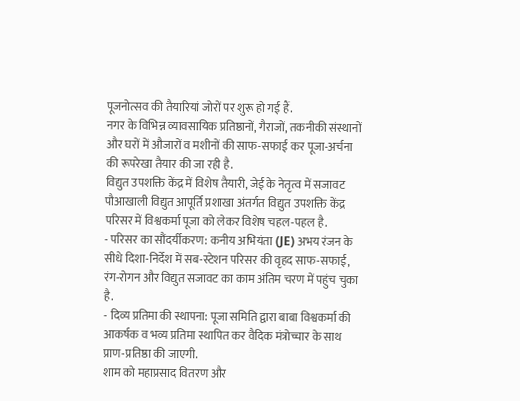पूजनोत्सव की तैयारियां जोरों पर शुरू हो गई हैं.
नगर के विभिन्न व्यावसायिक प्रतिष्ठानों, गैराजों, तकनीकी संस्थानों और घरों में औजारों व मशीनों की साफ-सफाई कर पूजा-अर्चना की रूपरेखा तैयार की जा रही है.
विद्युत उपशक्ति केंद्र में विशेष तैयारी, जेई के नेतृत्व में सजावट
पौआखाली विद्युत आपूर्ति प्रशाखा अंतर्गत विद्युत उपशक्ति केंद्र परिसर में विश्वकर्मा पूजा को लेकर विशेष चहल-पहल है.
- परिसर का सौंदर्यीकरण: कनीय अभियंता (JE) अभय रंजन के सीधे दिशा-निर्देश में सब-स्टेशन परिसर की वृहद साफ-सफाई, रंग-रोगन और विद्युत सजावट का काम अंतिम चरण में पहुंच चुका है.
- दिव्य प्रतिमा की स्थापना: पूजा समिति द्वारा बाबा विश्वकर्मा की आकर्षक व भव्य प्रतिमा स्थापित कर वैदिक मंत्रोच्चार के साथ प्राण-प्रतिष्ठा की जाएगी.
शाम को महाप्रसाद वितरण और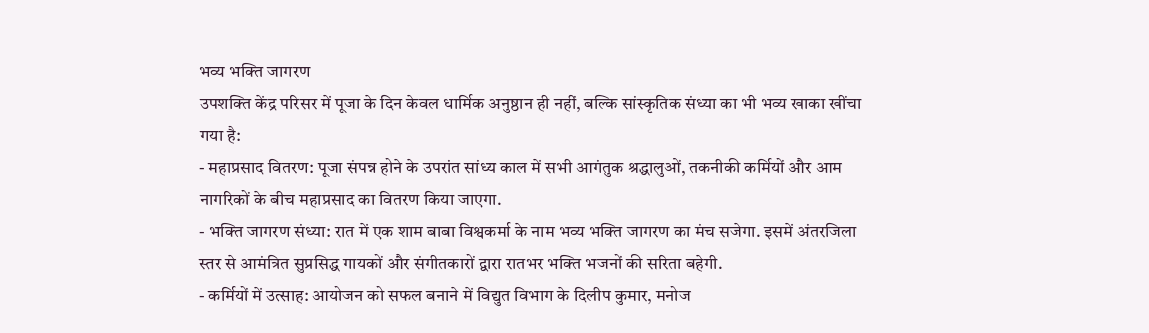भव्य भक्ति जागरण
उपशक्ति केंद्र परिसर में पूजा के दिन केवल धार्मिक अनुष्ठान ही नहीं, बल्कि सांस्कृतिक संध्या का भी भव्य खाका खींचा गया है:
- महाप्रसाद वितरण: पूजा संपन्न होने के उपरांत सांध्य काल में सभी आगंतुक श्रद्धालुओं, तकनीकी कर्मियों और आम नागरिकों के बीच महाप्रसाद का वितरण किया जाएगा.
- भक्ति जागरण संध्या: रात में एक शाम बाबा विश्वकर्मा के नाम भव्य भक्ति जागरण का मंच सजेगा. इसमें अंतरजिला स्तर से आमंत्रित सुप्रसिद्ध गायकों और संगीतकारों द्वारा रातभर भक्ति भजनों की सरिता बहेगी.
- कर्मियों में उत्साह: आयोजन को सफल बनाने में विद्युत विभाग के दिलीप कुमार, मनोज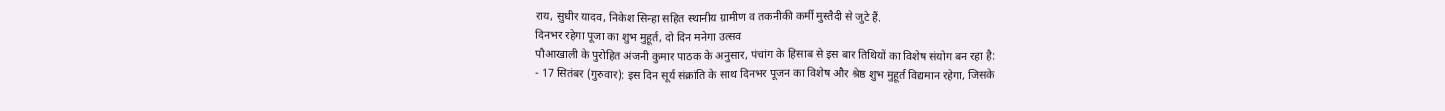राय, सुधीर यादव, निकेश सिन्हा सहित स्थानीय ग्रामीण व तकनीकी कर्मी मुस्तैदी से जुटे हैं.
दिनभर रहेगा पूजा का शुभ मुहूर्त, दो दिन मनेगा उत्सव
पौआखाली के पुरोहित अंजनी कुमार पाठक के अनुसार, पंचांग के हिसाब से इस बार तिथियों का विशेष संयोग बन रहा है:
- 17 सितंबर (गुरुवार): इस दिन सूर्य संक्रांति के साथ दिनभर पूजन का विशेष और श्रेष्ठ शुभ मुहूर्त विद्यमान रहेगा, जिसके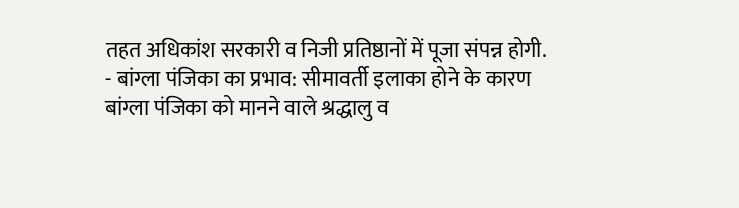तहत अधिकांश सरकारी व निजी प्रतिष्ठानों में पूजा संपन्न होगी.
- बांग्ला पंजिका का प्रभाव: सीमावर्ती इलाका होने के कारण बांग्ला पंजिका को मानने वाले श्रद्धालु व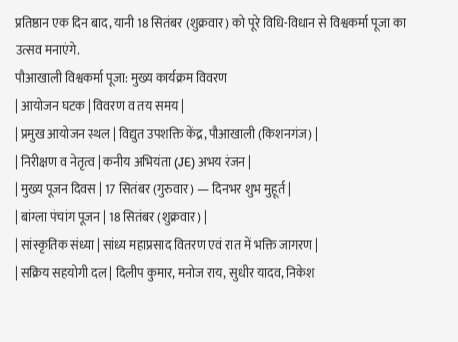प्रतिष्ठान एक दिन बाद, यानी 18 सितंबर (शुक्रवार) को पूरे विधि-विधान से विश्वकर्मा पूजा का उत्सव मनाएंगे.
पौआखाली विश्वकर्मा पूजा: मुख्य कार्यक्रम विवरण
| आयोजन घटक | विवरण व तय समय |
| प्रमुख आयोजन स्थल | विद्युत उपशक्ति केंद्र, पौआखाली (किशनगंज) |
| निरीक्षण व नेतृत्व | कनीय अभियंता (JE) अभय रंजन |
| मुख्य पूजन दिवस | 17 सितंबर (गुरुवार) — दिनभर शुभ मुहूर्त |
| बांग्ला पंचांग पूजन | 18 सितंबर (शुक्रवार) |
| सांस्कृतिक संध्या | सांध्य महाप्रसाद वितरण एवं रात में भक्ति जागरण |
| सक्रिय सहयोगी दल | दिलीप कुमार, मनोज राय, सुधीर यादव, निकेश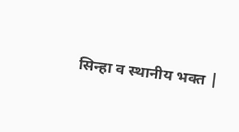सिन्हा व स्थानीय भक्त |